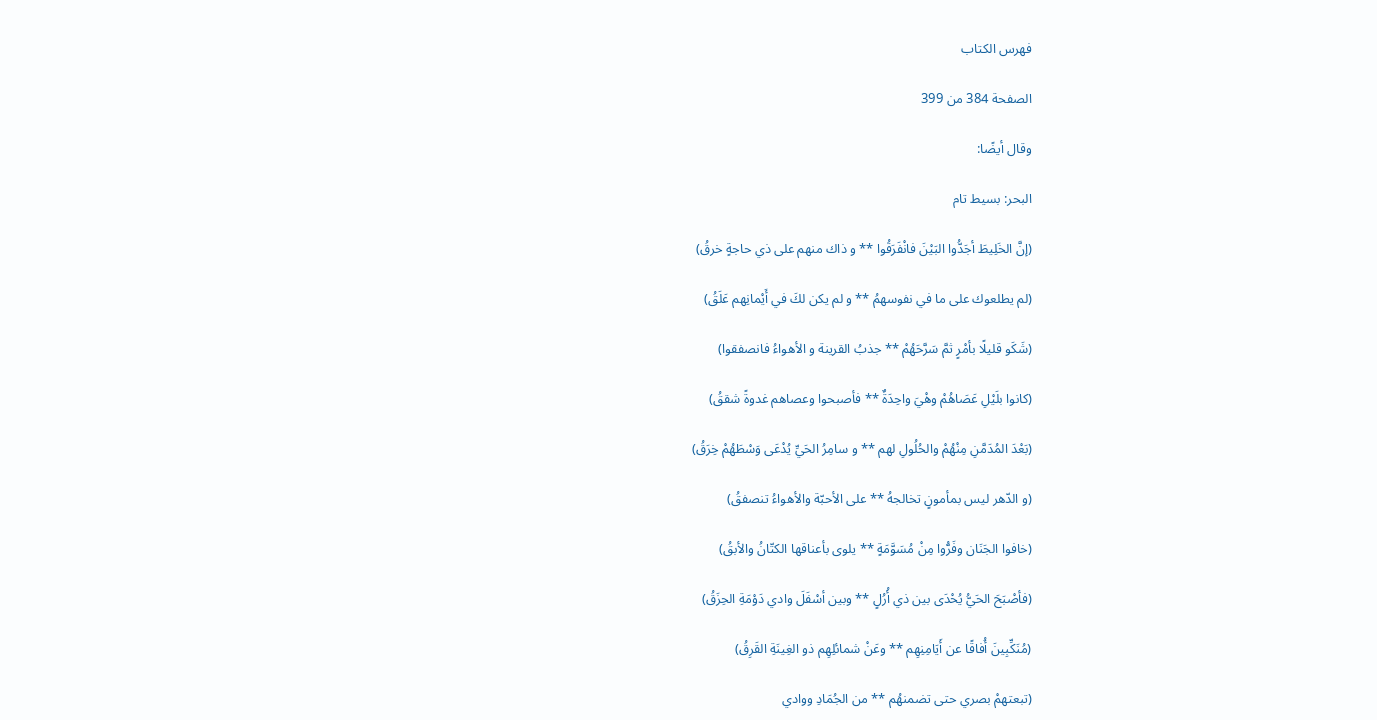فهرس الكتاب

الصفحة 384 من 399

وقال أيضًا:

البحر: بسيط تام

(إنَّ الخَلِيطَ أجَدُّوا البَيْنَ فانْفَرَقُوا ** و ذاك منهم على ذي حاجةٍ خرقُ)

(لم يطلعوك على ما في نفوسهمُ ** و لم يكن لكَ في أَيْمانِهم عَلَقُ)

(شَكَو قليلًا بأمْرٍ ثمَّ سَرَّحَهُمْ ** جذبُ القرينة و الأهواءُ فانصفقوا)

(كانوا بلَيْلِ عَصَاهُمْ وهْيَ واحِدَةٌ ** فأصبحوا وعصاهم غدوةً شققُ)

(بَعْدَ المُدَمَّنِ مِنْهُمْ والحُلُولِ لهم ** و سامِرُ الحَيِّ يُدْعَى وَسْطَهُمْ خِرَقُ)

(و الدّهر ليس بمأمونٍ تخالجهُ ** على الأحبّة والأهواءُ تنصفقُ)

(خافوا الجَنَان وفَرُّوا مِنْ مُسَوَّمَةٍ ** يلوى بأعناقها الكتّانُ والأبقُ)

(فأصْبَحَ الحَيُّ يُحْدَى بين ذي أُرُلٍ ** وبين أسْفَلَ وادي دَوْمَةِ الحِزَقُ)

(مُنَكِّبِينَ أُفاقًا عن أَيَامِنِهِم ** وعَنْ شمائلِهِم ذو الغِينَةِ القَرِقُ)

(تبعتهمْ بصري حتى تضمنهُم ** من الجُمَادِ ووادي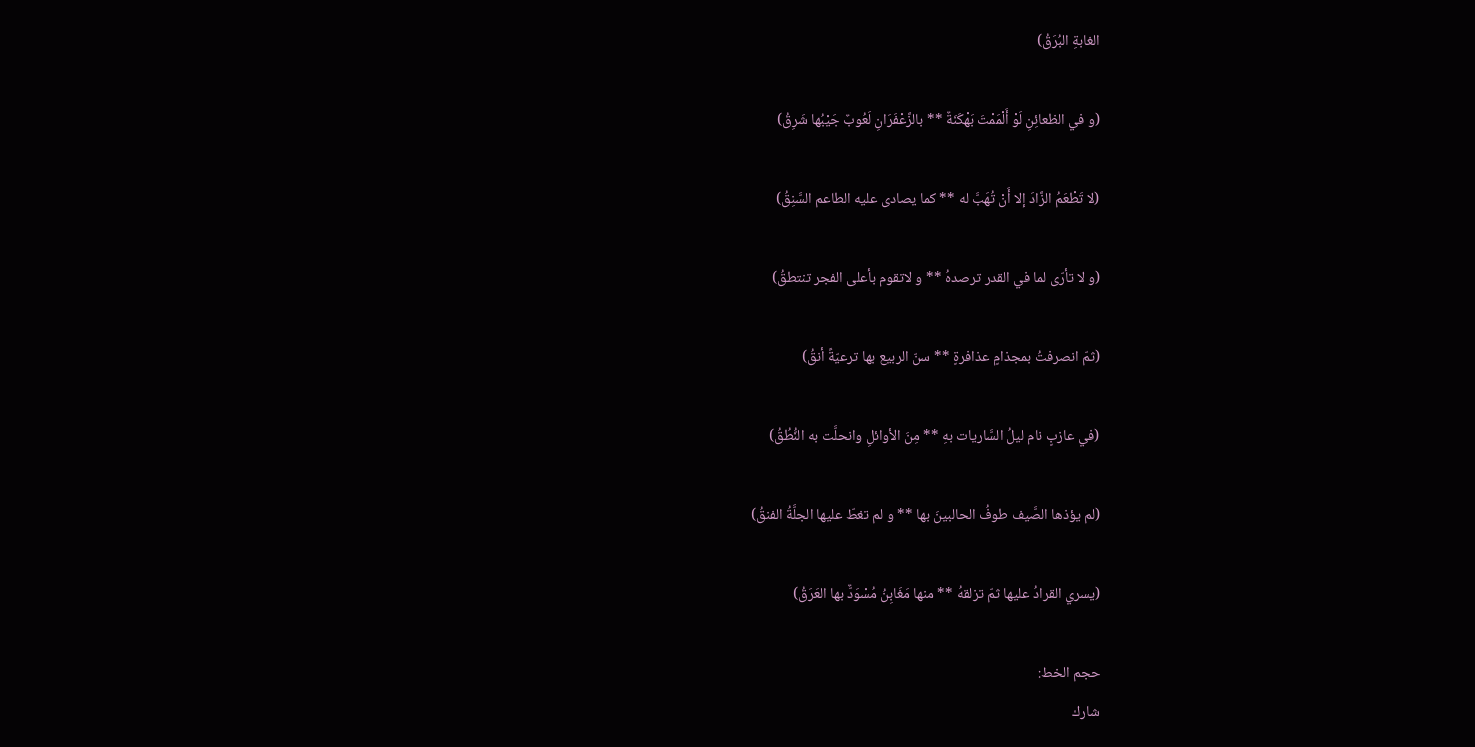الغابةِ البُرَقُ)

(و في الظعائِنِ لَوْ أَلْمَمْتَ بَهْكَنَةٌ ** بالزَّعْفَرَانِ لَعُوبٌ جَيْبُها شَرِقُ)

(لا تَطْعَمُ الزَّادَ إلا أَنْ تُهَبَّ له ** كما يصادى عليه الطاعم السَّنِقُ)

(و لا تأرّى لما في القدر ترصدهُ ** و لاتقوم بأعلى الفجر تنتطقُ)

(ثمّ انصرفتُ بمجذامٍ عذافرةٍ ** سنّ الربيع بها ترعيّةً أنقُ)

(في عازبٍ نام ليلُ السَّاريات بهِ ** مِنَ الأوائلِ وانحلَّت به النُّطُقُ)

(لم يؤذها الصَّيف طوفُ الحالبينَ بها ** و لم تغطّ عليها الجلَّةُ الفنقُ)

(يسري القرادُ عليها ثمّ تزلقهُ ** منها مَغَابِنُ مُسْوَدٌّ بها العَرَقُ)

حجم الخط:
شارك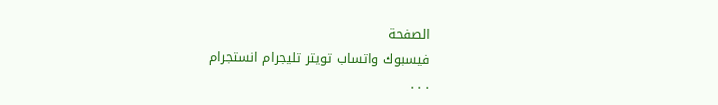الصفحة
فيسبوك واتساب تويتر تليجرام انستجرام
. . .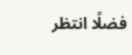فضلًا انتظر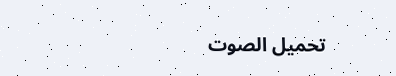تحميل الصوت